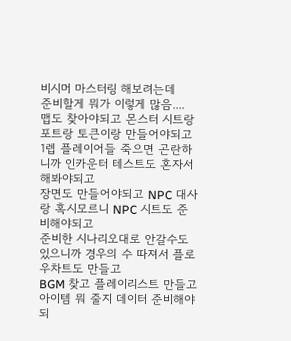비시머 마스터링 해보려는데
준비할게 뭐가 이렇게 많음....
맵도 찾아야되고 몬스터 시트랑 포트랑 토큰이랑 만들어야되고
1렙 플레이어들 죽으면 곤란하니까 인카운터 테스트도 혼자서 해봐야되고
장면도 만들어야되고 NPC 대사랑 혹시모르니 NPC 시트도 준비해야되고
준비한 시나리오대로 안갈수도 있으니까 경우의 수 따져서 플로우차트도 만들고
BGM 찾고 플레이리스트 만들고
아이템 뭐 줄지 데이터 준비해야되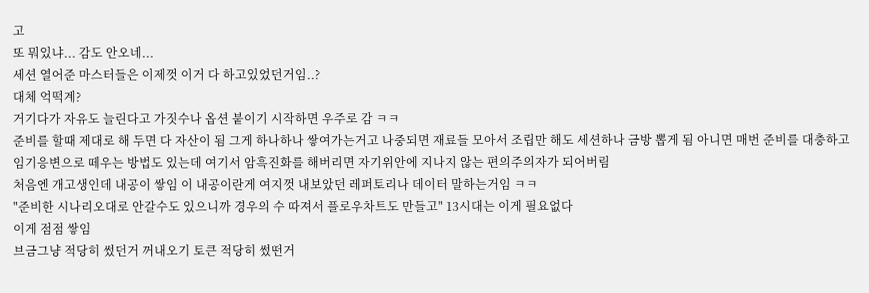고
또 뭐있냐... 감도 안오네...
세션 열어준 마스터들은 이제껏 이거 다 하고있었던거임..?
대체 억떡계?
거기다가 자유도 늘린다고 가짓수나 옵션 붙이기 시작하면 우주로 감 ㅋㅋ
준비를 할때 제대로 해 두면 다 자산이 됨 그게 하나하나 쌓여가는거고 나중되면 재료들 모아서 조립만 해도 세션하나 금방 뽑게 됨 아니면 매번 준비를 대충하고 임기응변으로 떼우는 방법도 있는데 여기서 암흑진화를 해버리면 자기위안에 지나지 않는 편의주의자가 되어버림
처음엔 개고생인데 내공이 쌓임 이 내공이란게 여지껏 내보았던 레퍼토리나 데이터 말하는거임 ㅋㅋ
"준비한 시나리오대로 안갈수도 있으니까 경우의 수 따져서 플로우차트도 만들고" 13시대는 이게 필요없다
이게 점점 쌓임
브금그냥 적당히 썼던거 꺼내오기 토큰 적당히 썼떤거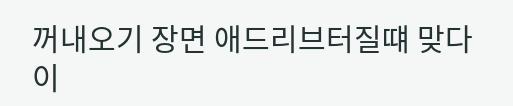꺼내오기 장면 애드리브터질떄 맞다 이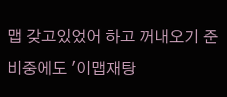맵 갖고있었어 하고 꺼내오기 준비중에도 '이맵재탕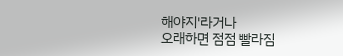해야지'라거나
오래하면 점점 빨라짐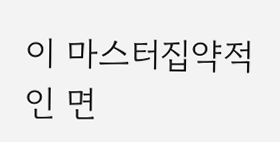이 마스터집약적인 면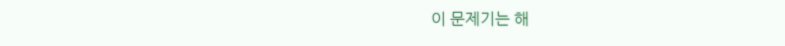이 문제기는 해